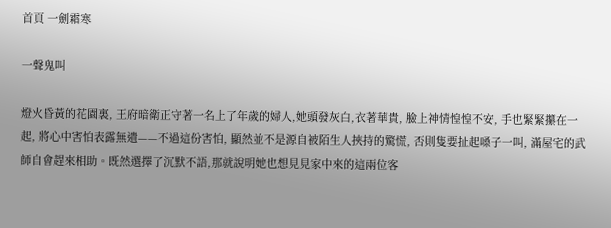首頁 一劍霜寒

一聲鬼叫

燈火昏黃的花園裏, 王府暗衛正守著一名上了年歲的婦人,她頭發灰白,衣著華貴, 臉上神情惶惶不安, 手也緊緊攥在一起, 將心中害怕表露無遺——不過這份害怕, 顯然並不是源自被陌生人挾持的驚慌, 否則隻要扯起嗓子一叫, 滿屋宅的武師自會趕來相助。既然選擇了沉默不語,那就說明她也想見見家中來的這兩位客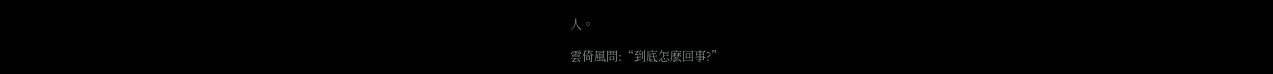人。

雲倚風問:“到底怎麽回事?”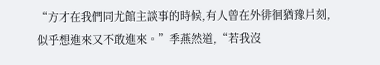“方才在我們同尤館主談事的時候,有人曾在外徘徊猶豫片刻,似乎想進來又不敢進來。”季燕然道,“若我沒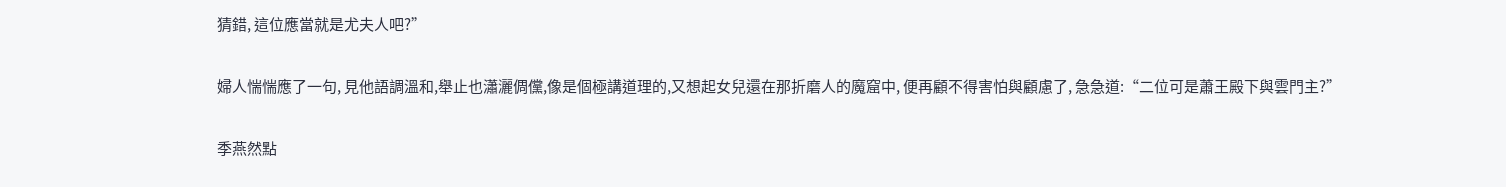猜錯, 這位應當就是尤夫人吧?”

婦人惴惴應了一句, 見他語調溫和,舉止也瀟灑倜儻,像是個極講道理的,又想起女兒還在那折磨人的魔窟中, 便再顧不得害怕與顧慮了, 急急道:“二位可是蕭王殿下與雲門主?”

季燕然點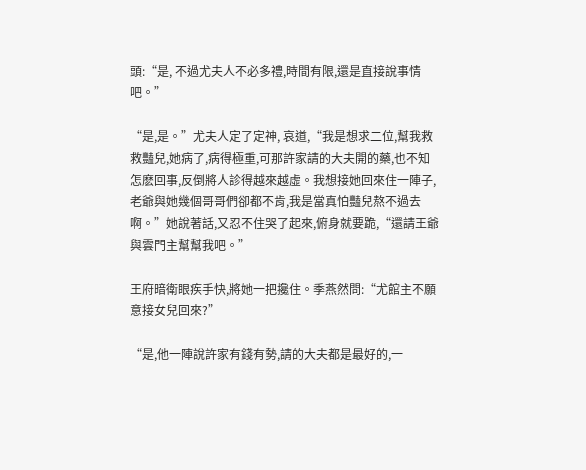頭:“是, 不過尤夫人不必多禮,時間有限,還是直接說事情吧。”

“是,是。”尤夫人定了定神, 哀道,“我是想求二位,幫我救救豔兒,她病了,病得極重,可那許家請的大夫開的藥,也不知怎麽回事,反倒將人診得越來越虛。我想接她回來住一陣子,老爺與她幾個哥哥們卻都不肯,我是當真怕豔兒熬不過去啊。”她說著話,又忍不住哭了起來,俯身就要跪,“還請王爺與雲門主幫幫我吧。”

王府暗衛眼疾手快,將她一把攙住。季燕然問:“尤館主不願意接女兒回來?”

“是,他一陣說許家有錢有勢,請的大夫都是最好的,一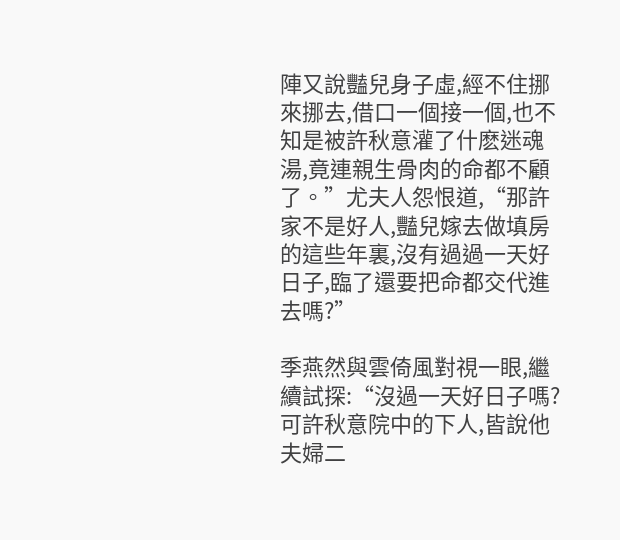陣又說豔兒身子虛,經不住挪來挪去,借口一個接一個,也不知是被許秋意灌了什麽迷魂湯,竟連親生骨肉的命都不顧了。”尤夫人怨恨道,“那許家不是好人,豔兒嫁去做填房的這些年裏,沒有過過一天好日子,臨了還要把命都交代進去嗎?”

季燕然與雲倚風對視一眼,繼續試探:“沒過一天好日子嗎?可許秋意院中的下人,皆說他夫婦二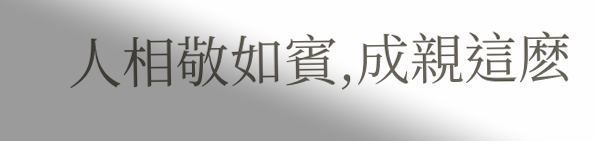人相敬如賓,成親這麽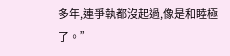多年,連爭執都沒起過,像是和睦極了。”